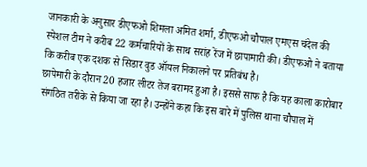जानकारी के अनुसार डीएफओ शिमला अमित शर्मा, डीएफओ चौपाल एमएस चंदेल की स्पेशल टीम ने करीब 22 कर्मचारियों के साथ सरांह रेंज में छापामारी की। डीएफओ ने बताया कि करीब एक दशक से सिडार वुड ऑयल निकालने पर प्रतिबंध है।
छापेमारी के दौरान 20 हजार लीटर तेज बरामद हुआ है। इससे साफ है कि यह काला कारोबार संगठित तरीके से किया जा रहा है। उन्होंने कहा कि इस बारे में पुलिस थाना चौपाल में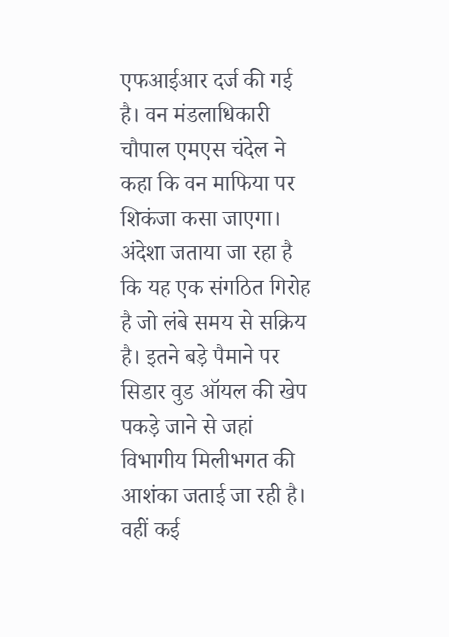एफआईआर दर्ज की गई है। वन मंडलाधिकारी चौपाल एमएस चंदेल ने कहा कि वन माफिया पर शिकंजा कसा जाएगा।
अंदेशा जताया जा रहा है कि यह एक संगठित गिरोह है जो लंबे समय से सक्रिय है। इतने बड़े पैमाने पर सिडार वुड ऑयल की खेप पकड़े जाने से जहां विभागीय मिलीभगत की आशंका जताई जा रही है। वहीं कई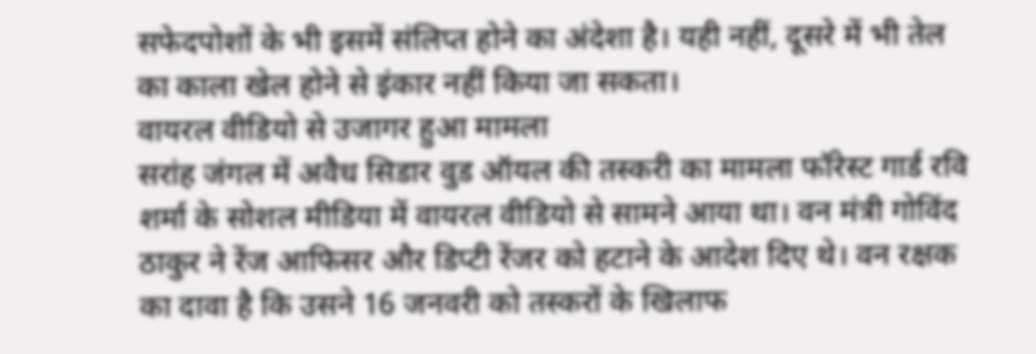सफेदपोशों के भी इसमें संलिप्त होने का अंदेशा है। यही नहीं, दूसरे में भी तेल का काला खेल होने से इंकार नहीं किया जा सकता।
वायरल वीडियो से उजागर हुआ मामला
सरांह जंगल में अवैध सिडार वुड ऑयल की तस्करी का मामला फॉरेस्ट गार्ड रवि शर्मा के सोशल मीडिया में वायरल वीडियो से सामने आया था। वन मंत्री गोविंद ठाकुर ने रेंज आफिसर और डिप्टी रेंजर को हटाने के आदेश दिए थे। वन रक्षक का दावा है कि उसने 16 जनवरी को तस्करों के खिलाफ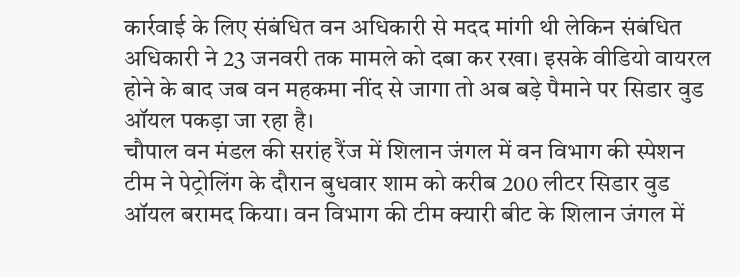कार्रवाई के लिए संबंधित वन अधिकारी से मदद मांगी थी लेकिन संबंधित अधिकारी ने 23 जनवरी तक मामले को दबा कर रखा। इसके वीडियो वायरल होने के बाद जब वन महकमा नींद से जागा तो अब बड़े पैमाने पर सिडार वुड ऑयल पकड़ा जा रहा है।
चौपाल वन मंडल की सरांह रैंज में शिलान जंगल में वन विभाग की स्पेशन टीम ने पेट्रोलिंग के दौरान बुधवार शाम को करीब 200 लीटर सिडार वुड ऑयल बरामद किया। वन विभाग की टीम क्यारी बीट के शिलान जंगल में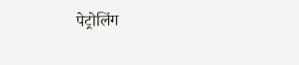पेट्रोलिंग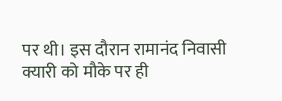पर थी। इस दौरान रामानंद निवासी क्यारी को मौके पर ही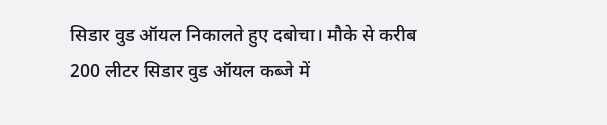सिडार वुड ऑयल निकालते हुए दबोचा। मौके से करीब 200 लीटर सिडार वुड ऑयल कब्जे में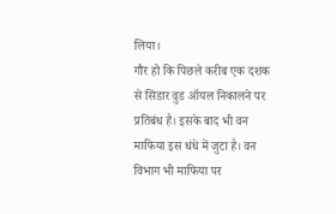लिया।
गौर हो कि पिछले करीब एक दशक से सिडार वुड ऑयल निकालने पर प्रतिबंध है। इसके बाद भी वन माफिया इस धंधे में जुटा है। वन विभाग भी माफिया पर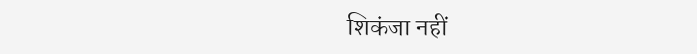शिकंजा नहीं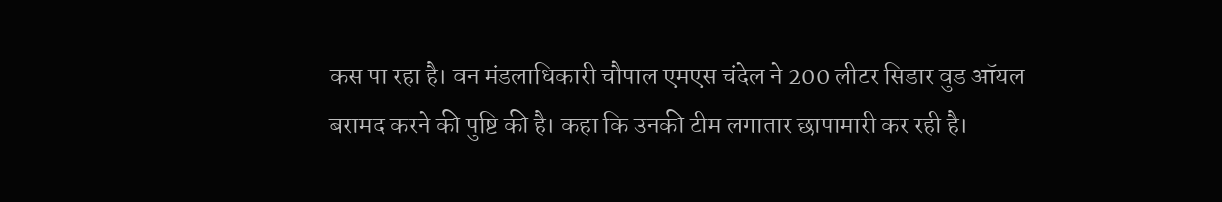कस पा रहा है। वन मंडलाधिकारी चौपाल एमएस चंदेल ने 200 लीटर सिडार वुड ऑयल बरामद करने की पुष्टि की है। कहा कि उनकी टीम लगातार छापामारी कर रही है।